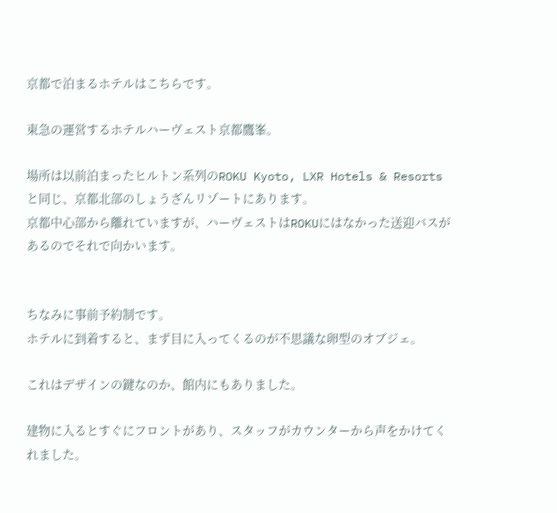京都で泊まるホテルはこちらです。

東急の運営するホテルハーヴェスト京都鷹峯。

場所は以前泊まったヒルトン系列のROKU Kyoto, LXR Hotels & Resortsと同じ、京都北部のしょうざんリゾートにあります。
京都中心部から離れていますが、ハーヴェストはROKUにはなかった送迎バスがあるのでそれで向かいます。


ちなみに事前予約制です。
ホテルに到着すると、まず目に入ってくるのが不思議な卵型のオブジェ。

これはデザインの鍵なのか、館内にもありました。

建物に入るとすぐにフロントがあり、スタッフがカウンターから声をかけてくれました。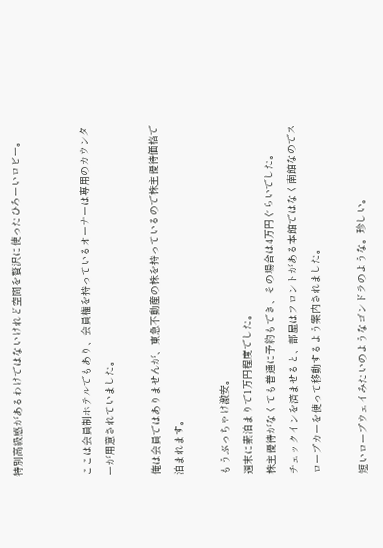特別高級感があるわけではないけれど空間を贅沢に使ったひろーいロビー。


ここは会員制ホテルでもあり、会員権を持っているオーナーは専用のカウンターが用意されていました。

俺は会員ではありませんが、東急不動産の株を持っているので株主優待価格で泊まれます。

もうぶっちゃけ激安。
週末に素泊まりで1万円程度でした。
株主優待がなくても普通に予約もでき、その場合は4万円ぐらいでした。
チェックインを済ませると、部屋はフロントがある本館ではなく南館なのでスロープカーを使って移動するよう案内されました。

短いロープウェイみたいのようなゴンドラのような。珍しい。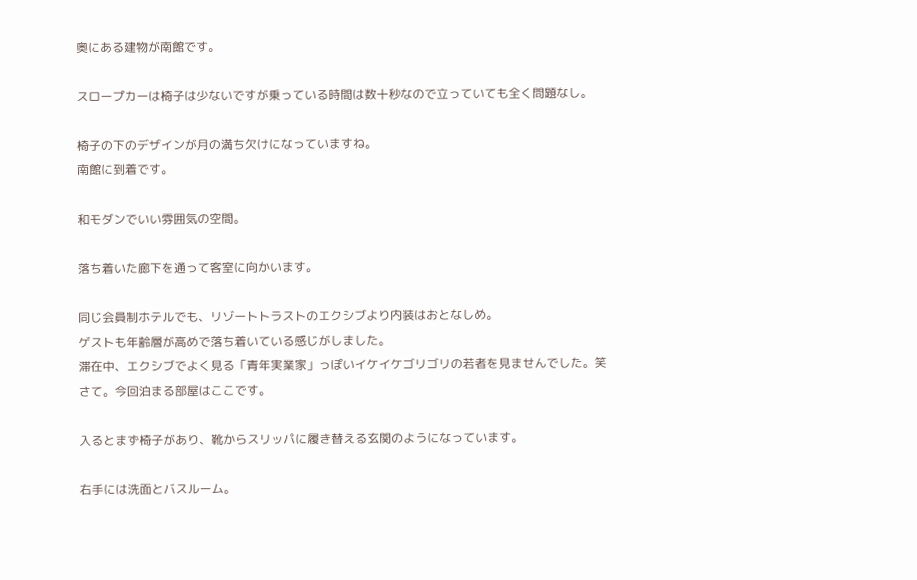奥にある建物が南館です。

スロープカーは椅子は少ないですが乗っている時間は数十秒なので立っていても全く問題なし。

椅子の下のデザインが月の満ち欠けになっていますね。
南館に到着です。

和モダンでいい雰囲気の空間。

落ち着いた廊下を通って客室に向かいます。

同じ会員制ホテルでも、リゾートトラストのエクシブより内装はおとなしめ。
ゲストも年齢層が高めで落ち着いている感じがしました。
滞在中、エクシブでよく見る「青年実業家」っぽいイケイケゴリゴリの若者を見ませんでした。笑
さて。今回泊まる部屋はここです。

入るとまず椅子があり、靴からスリッパに履き替える玄関のようになっています。

右手には洗面とバスルーム。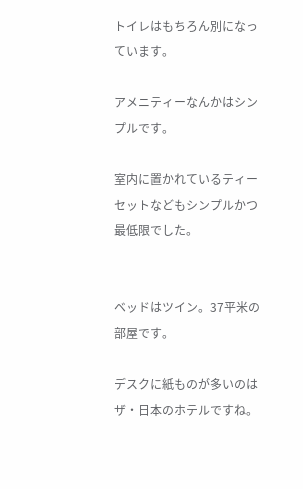トイレはもちろん別になっています。

アメニティーなんかはシンプルです。

室内に置かれているティーセットなどもシンプルかつ最低限でした。


ベッドはツイン。37平米の部屋です。

デスクに紙ものが多いのはザ・日本のホテルですね。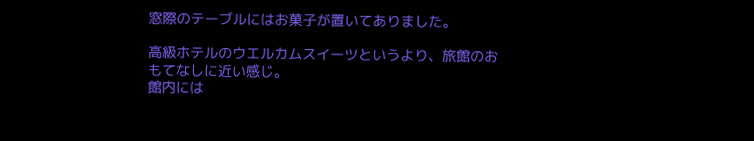窓際のテーブルにはお菓子が置いてありました。

高級ホテルのウエルカムスイーツというより、旅館のおもてなしに近い感じ。
館内には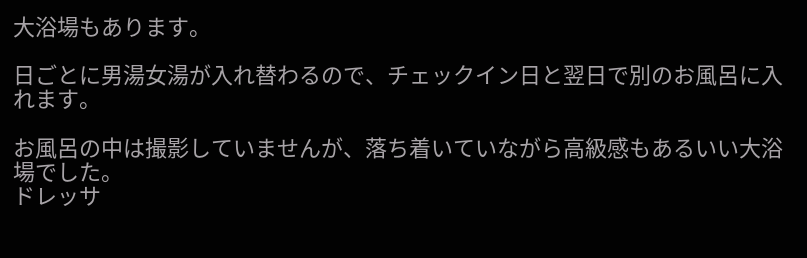大浴場もあります。

日ごとに男湯女湯が入れ替わるので、チェックイン日と翌日で別のお風呂に入れます。

お風呂の中は撮影していませんが、落ち着いていながら高級感もあるいい大浴場でした。
ドレッサ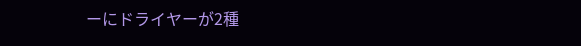ーにドライヤーが2種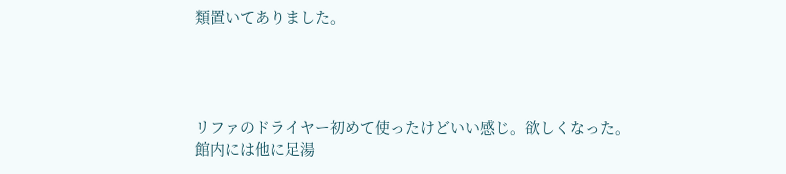類置いてありました。




リファのドライヤー初めて使ったけどいい感じ。欲しくなった。
館内には他に足湯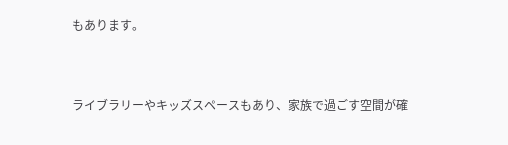もあります。


ライブラリーやキッズスペースもあり、家族で過ごす空間が確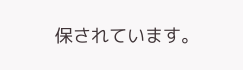保されています。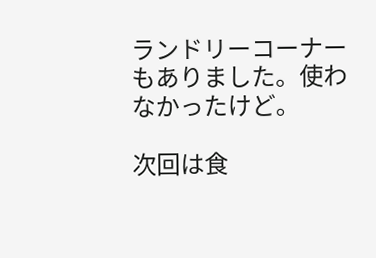ランドリーコーナーもありました。使わなかったけど。

次回は食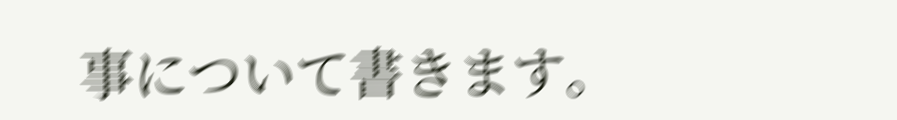事について書きます。